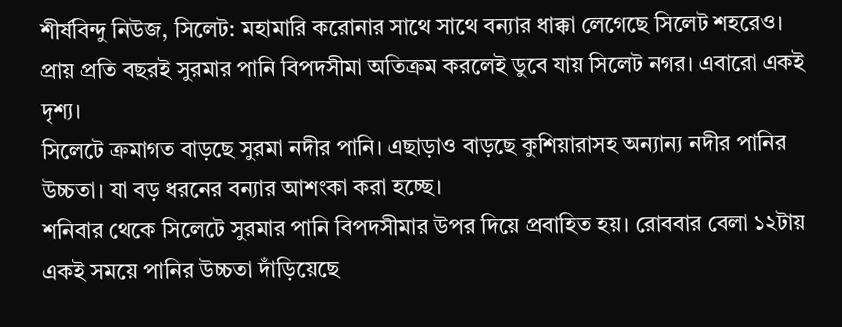শীর্ষবিন্দু নিউজ, সিলেট: মহামারি করোনার সাথে সাথে বন্যার ধাক্কা লেগেছে সিলেট শহরেও। প্রায় প্রতি বছরই সুরমার পানি বিপদসীমা অতিক্রম করলেই ডুবে যায় সিলেট নগর। এবারো একই দৃশ্য।
সিলেটে ক্রমাগত বাড়ছে সুরমা নদীর পানি। এছাড়াও বাড়ছে কুশিয়ারাসহ অন্যান্য নদীর পানির উচ্চতা। যা বড় ধরনের বন্যার আশংকা করা হচ্ছে।
শনিবার থেকে সিলেটে সুরমার পানি বিপদসীমার উপর দিয়ে প্রবাহিত হয়। রোববার বেলা ১২টায় একই সময়ে পানির উচ্চতা দাঁড়িয়েছে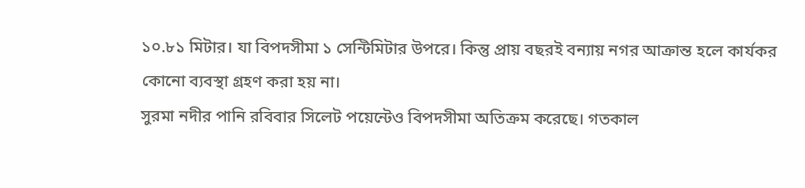১০.৮১ মিটার। যা বিপদসীমা ১ সেন্টিমিটার উপরে। কিন্তু প্রায় বছরই বন্যায় নগর আক্রান্ত হলে কার্যকর কোনো ব্যবস্থা গ্রহণ করা হয় না।
সুরমা নদীর পানি রবিবার সিলেট পয়েন্টেও বিপদসীমা অতিক্রম করেছে। গতকাল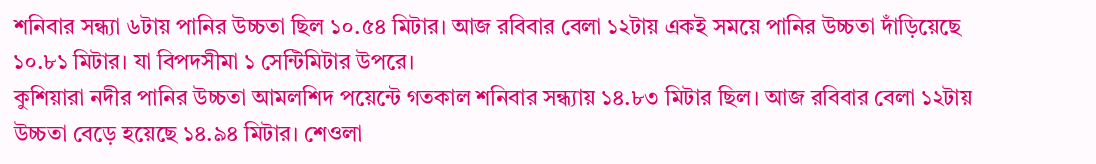শনিবার সন্ধ্যা ৬টায় পানির উচ্চতা ছিল ১০.৫৪ মিটার। আজ রবিবার বেলা ১২টায় একই সময়ে পানির উচ্চতা দাঁড়িয়েছে ১০.৮১ মিটার। যা বিপদসীমা ১ সেন্টিমিটার উপরে।
কুশিয়ারা নদীর পানির উচ্চতা আমলশিদ পয়েন্টে গতকাল শনিবার সন্ধ্যায় ১৪.৮৩ মিটার ছিল। আজ রবিবার বেলা ১২টায় উচ্চতা বেড়ে হয়েছে ১৪.৯৪ মিটার। শেওলা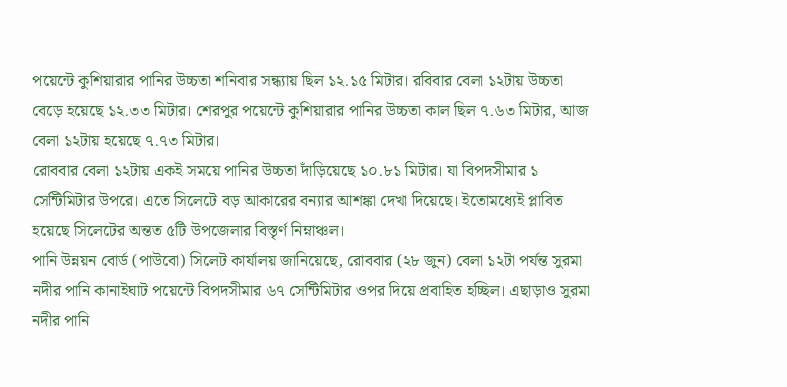পয়েন্টে কুশিয়ারার পানির উচ্চতা শনিবার সন্ধ্যায় ছিল ১২.১৫ মিটার। রবিবার বেলা ১২টায় উচ্চতা বেড়ে হয়েছে ১২.৩৩ মিটার। শেরপুর পয়েন্টে কুশিয়ারার পানির উচ্চতা কাল ছিল ৭.৬৩ মিটার, আজ বেলা ১২টায় হয়েছে ৭.৭৩ মিটার।
রোববার বেলা ১২টায় একই সময়ে পানির উচ্চতা দাঁড়িয়েছে ১০.৮১ মিটার। যা বিপদসীমার ১ সেন্টিমিটার উপরে। এতে সিলেটে বড় আকারের বন্যার আশঙ্কা দেখা দিয়েছে। ইতোমধ্যেই প্লাবিত হয়েছে সিলেটের অন্তত ৫টি উপজেলার বিস্তৃর্ণ নিম্নাঞ্চল।
পানি উন্নয়ন বোর্ড (পাউবো) সিলেট কার্যালয় জানিয়েছে, রোববার (২৮ জুন) বেলা ১২টা পর্যন্ত সুরমা নদীর পানি কানাইঘাট পয়েন্টে বিপদসীমার ৬৭ সেন্টিমিটার ওপর দিয়ে প্রবাহিত হচ্ছিল। এছাড়াও সুরমা নদীর পানি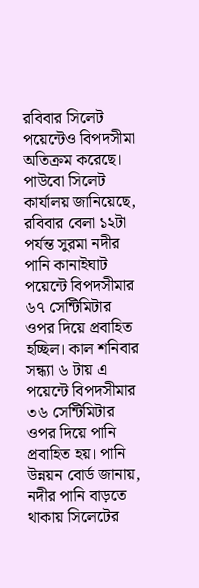রবিবার সিলেট পয়েন্টেও বিপদসীমা অতিক্রম করেছে।
পাউবো সিলেট কার্যালয় জানিয়েছে, রবিবার বেলা ১২টা পর্যন্ত সুরমা নদীর পানি কানাইঘাট পয়েন্টে বিপদসীমার ৬৭ সেন্টিমিটার ওপর দিয়ে প্রবাহিত হচ্ছিল। কাল শনিবার সন্ধ্যা ৬ টায় এ পয়েন্টে বিপদসীমার ৩৬ সেন্টিমিটার ওপর দিয়ে পানি প্রবাহিত হয়। পানি উন্নয়ন বোর্ড জানায়, নদীর পানি বাড়তে থাকায় সিলেটের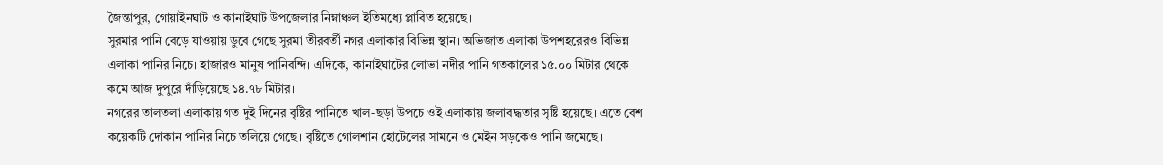জৈন্তাপুর, গোয়াইনঘাট ও কানাইঘাট উপজেলার নিম্নাঞ্চল ইতিমধ্যে প্লাবিত হয়েছে।
সুরমার পানি বেড়ে যাওয়ায় ডুবে গেছে সুরমা তীরবর্তী নগর এলাকার বিভিন্ন স্থান। অভিজাত এলাকা উপশহরেরও বিভিন্ন এলাকা পানির নিচে। হাজারও মানুষ পানিবন্দি। এদিকে, কানাইঘাটের লোভা নদীর পানি গতকালের ১৫.০০ মিটার থেকে কমে আজ দুপুরে দাঁড়িয়েছে ১৪.৭৮ মিটার।
নগরের তালতলা এলাকায় গত দুই দিনের বৃষ্টির পানিতে খাল-ছড়া উপচে ওই এলাকায় জলাবদ্ধতার সৃষ্টি হয়েছে। এতে বেশ কয়েকটি দোকান পানির নিচে তলিয়ে গেছে। বৃষ্টিতে গোলশান হোটেলের সামনে ও মেইন সড়কেও পানি জমেছে।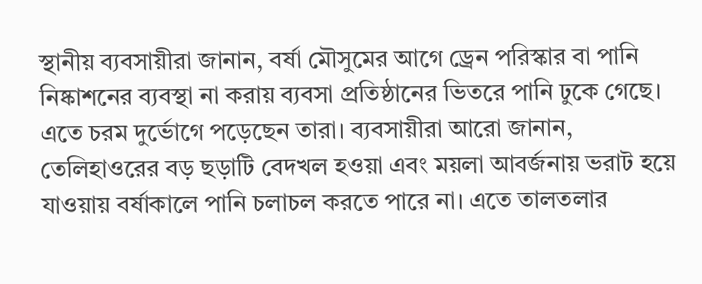স্থানীয় ব্যবসায়ীরা জানান, বর্ষা মৌসুমের আগে ড্রেন পরিস্কার বা পানি নিষ্কাশনের ব্যবস্থা না করায় ব্যবসা প্রতিষ্ঠানের ভিতরে পানি ঢুকে গেছে। এতে চরম দুর্ভোগে পড়েছেন তারা। ব্যবসায়ীরা আরো জানান, তেলিহাওরের বড় ছড়াটি বেদখল হওয়া এবং ময়লা আবর্জনায় ভরাট হয়ে যাওয়ায় বর্ষাকালে পানি চলাচল করতে পারে না। এতে তালতলার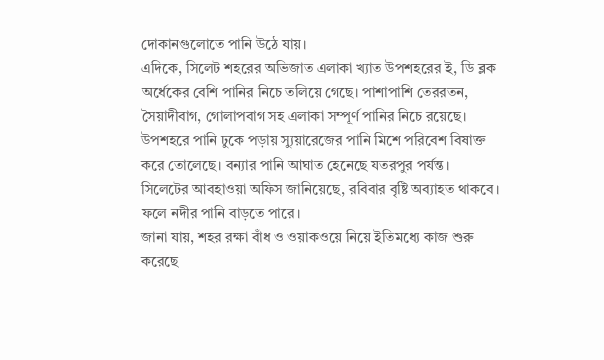দোকানগুলোতে পানি উঠে যায়।
এদিকে, সিলেট শহরের অভিজাত এলাকা খ্যাত উপশহরের ই, ডি ব্লক অর্ধেকের বেশি পানির নিচে তলিয়ে গেছে। পাশাপাশি তেররতন, সৈয়াদীবাগ, গোলাপবাগ সহ এলাকা সম্পূর্ণ পানির নিচে রয়েছে। উপশহরে পানি ঢুকে পড়ায় স্যুয়ারেজের পানি মিশে পরিবেশ বিষাক্ত করে তোলেছে। বন্যার পানি আঘাত হেনেছে যতরপুর পর্যন্ত।
সিলেটের আবহাওয়া অফিস জানিয়েছে, রবিবার বৃষ্টি অব্যাহত থাকবে। ফলে নদীর পানি বাড়তে পারে।
জানা যায়, শহর রক্ষা বাঁধ ও ওয়াকওয়ে নিয়ে ইতিমধ্যে কাজ শুরু করেছে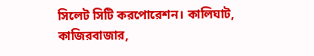সিলেট সিটি করপোরেশন। কালিঘাট, কাজিরবাজার,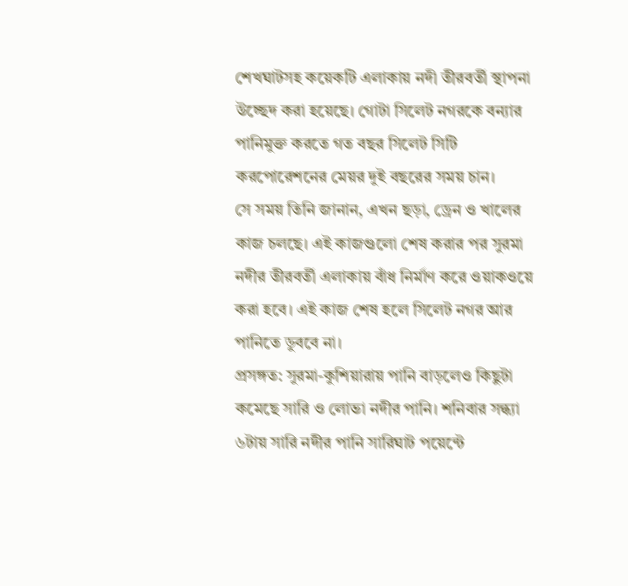শেখঘাটসহ কয়েকটি এলাকায় নদী তীরবর্তী স্থাপনা উচ্ছেদ করা হয়েছে। গোটা সিলেট নগরকে বন্যার পানিমুক্ত করতে গত বছর সিলেট সিটি করপোরেশনের মেয়র দুই বছরের সময় চান।
সে সময় তিনি জানান, এখন ছড়া, ড্রেন ও খালের কাজ চলছে। এই কাজগুলো শেষ করার পর সুরমা নদীর তীরবর্তী এলাকায় বাঁধ নির্মাণ করে ওয়াকওয়ে করা হবে। এই কাজ শেষ হলে সিলেট নগর আর পানিতে ডুববে না।
প্রসঙ্গত: সুরমা-কুশিয়ারায় পানি বাড়লেও কিছুটা কমেছে সারি ও লোভা নদীর পানি। শনিবার সন্ধ্যা ৬টায় সারি নদীর পানি সারিঘাট পয়েন্টে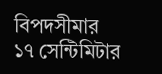বিপদসীমার ১৭ সেন্টিমিটার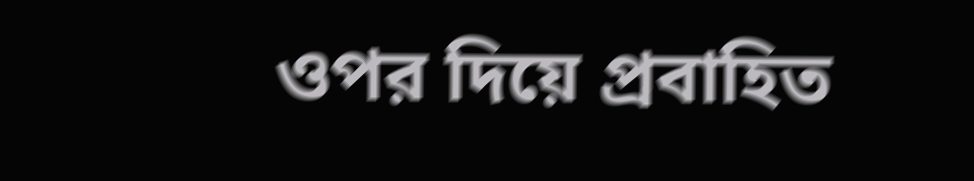ওপর দিয়ে প্রবাহিত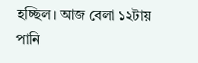হচ্ছিল। আজ বেলা ১২টায় পানি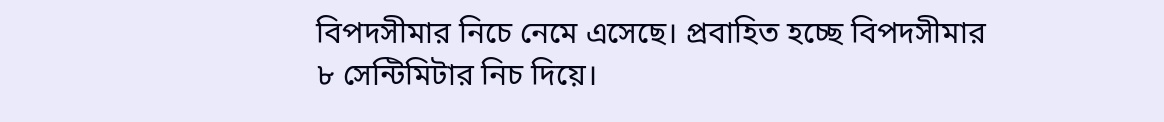বিপদসীমার নিচে নেমে এসেছে। প্রবাহিত হচ্ছে বিপদসীমার ৮ সেন্টিমিটার নিচ দিয়ে।